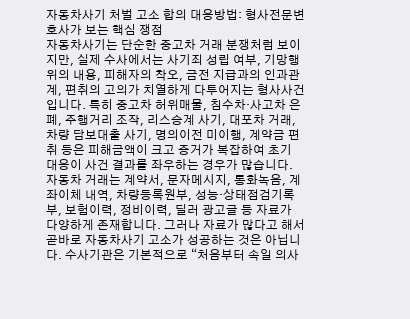자동차사기 처벌 고소 합의 대응방법: 형사전문변호사가 보는 핵심 쟁점
자동차사기는 단순한 중고차 거래 분쟁처럼 보이지만, 실제 수사에서는 사기죄 성립 여부, 기망행위의 내용, 피해자의 착오, 금전 지급과의 인과관계, 편취의 고의가 치열하게 다투어지는 형사사건입니다. 특히 중고차 허위매물, 침수차·사고차 은폐, 주행거리 조작, 리스승계 사기, 대포차 거래, 차량 담보대출 사기, 명의이전 미이행, 계약금 편취 등은 피해금액이 크고 증거가 복잡하여 초기 대응이 사건 결과를 좌우하는 경우가 많습니다.
자동차 거래는 계약서, 문자메시지, 통화녹음, 계좌이체 내역, 차량등록원부, 성능·상태점검기록부, 보험이력, 정비이력, 딜러 광고글 등 자료가 다양하게 존재합니다. 그러나 자료가 많다고 해서 곧바로 자동차사기 고소가 성공하는 것은 아닙니다. 수사기관은 기본적으로 “처음부터 속일 의사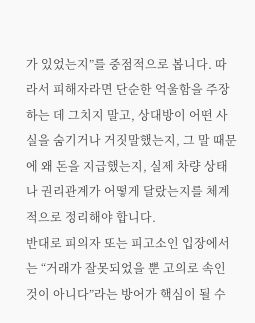가 있었는지”를 중점적으로 봅니다. 따라서 피해자라면 단순한 억울함을 주장하는 데 그치지 말고, 상대방이 어떤 사실을 숨기거나 거짓말했는지, 그 말 때문에 왜 돈을 지급했는지, 실제 차량 상태나 권리관계가 어떻게 달랐는지를 체계적으로 정리해야 합니다.
반대로 피의자 또는 피고소인 입장에서는 “거래가 잘못되었을 뿐 고의로 속인 것이 아니다”라는 방어가 핵심이 될 수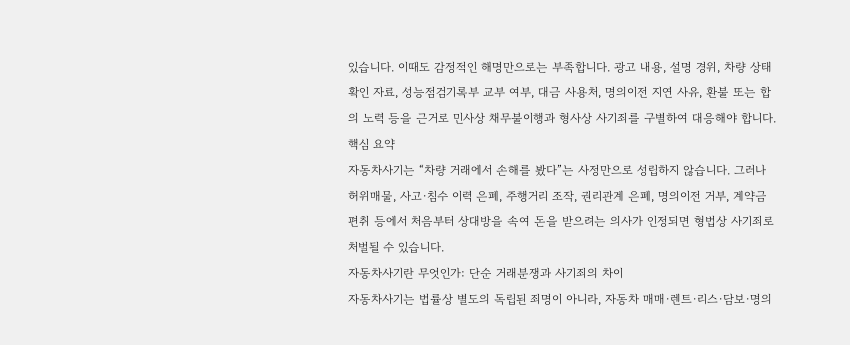있습니다. 이때도 감정적인 해명만으로는 부족합니다. 광고 내용, 설명 경위, 차량 상태 확인 자료, 성능점검기록부 교부 여부, 대금 사용처, 명의이전 지연 사유, 환불 또는 합의 노력 등을 근거로 민사상 채무불이행과 형사상 사기죄를 구별하여 대응해야 합니다.
핵심 요약
자동차사기는 “차량 거래에서 손해를 봤다”는 사정만으로 성립하지 않습니다. 그러나 허위매물, 사고·침수 이력 은폐, 주행거리 조작, 권리관계 은폐, 명의이전 거부, 계약금 편취 등에서 처음부터 상대방을 속여 돈을 받으려는 의사가 인정되면 형법상 사기죄로 처벌될 수 있습니다.
자동차사기란 무엇인가: 단순 거래분쟁과 사기죄의 차이
자동차사기는 법률상 별도의 독립된 죄명이 아니라, 자동차 매매·렌트·리스·담보·명의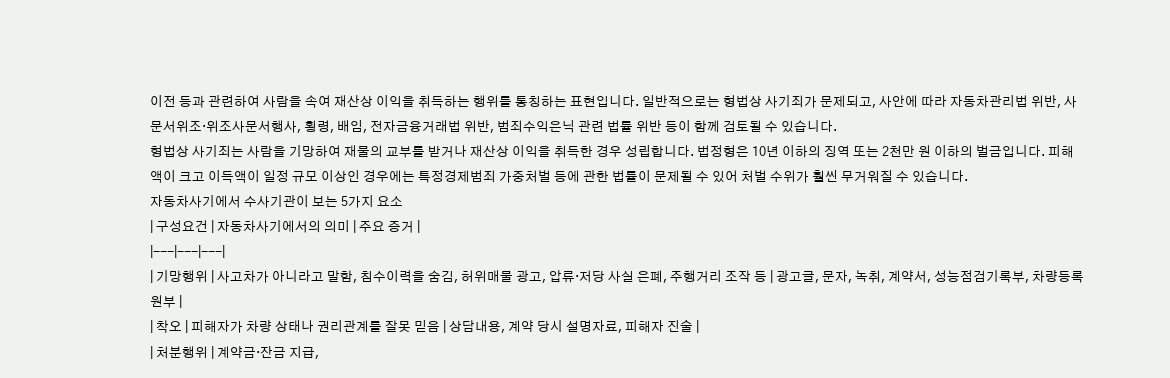이전 등과 관련하여 사람을 속여 재산상 이익을 취득하는 행위를 통칭하는 표현입니다. 일반적으로는 형법상 사기죄가 문제되고, 사안에 따라 자동차관리법 위반, 사문서위조·위조사문서행사, 횡령, 배임, 전자금융거래법 위반, 범죄수익은닉 관련 법률 위반 등이 함께 검토될 수 있습니다.
형법상 사기죄는 사람을 기망하여 재물의 교부를 받거나 재산상 이익을 취득한 경우 성립합니다. 법정형은 10년 이하의 징역 또는 2천만 원 이하의 벌금입니다. 피해액이 크고 이득액이 일정 규모 이상인 경우에는 특정경제범죄 가중처벌 등에 관한 법률이 문제될 수 있어 처벌 수위가 훨씬 무거워질 수 있습니다.
자동차사기에서 수사기관이 보는 5가지 요소
| 구성요건 | 자동차사기에서의 의미 | 주요 증거 |
|---|---|---|
| 기망행위 | 사고차가 아니라고 말함, 침수이력을 숨김, 허위매물 광고, 압류·저당 사실 은폐, 주행거리 조작 등 | 광고글, 문자, 녹취, 계약서, 성능점검기록부, 차량등록원부 |
| 착오 | 피해자가 차량 상태나 권리관계를 잘못 믿음 | 상담내용, 계약 당시 설명자료, 피해자 진술 |
| 처분행위 | 계약금·잔금 지급,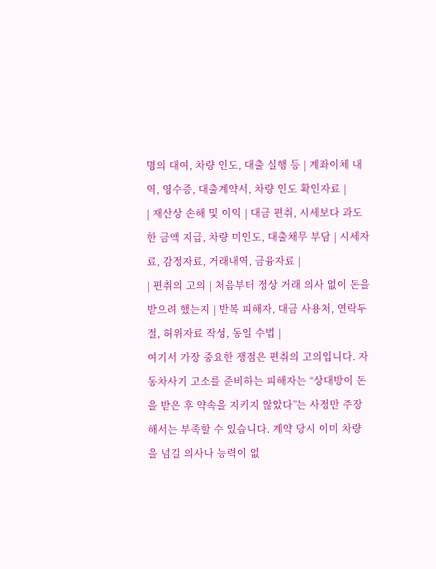명의 대여, 차량 인도, 대출 실행 등 | 계좌이체 내역, 영수증, 대출계약서, 차량 인도 확인자료 |
| 재산상 손해 및 이익 | 대금 편취, 시세보다 과도한 금액 지급, 차량 미인도, 대출채무 부담 | 시세자료, 감정자료, 거래내역, 금융자료 |
| 편취의 고의 | 처음부터 정상 거래 의사 없이 돈을 받으려 했는지 | 반복 피해자, 대금 사용처, 연락두절, 허위자료 작성, 동일 수법 |
여기서 가장 중요한 쟁점은 편취의 고의입니다. 자동차사기 고소를 준비하는 피해자는 “상대방이 돈을 받은 후 약속을 지키지 않았다”는 사정만 주장해서는 부족할 수 있습니다. 계약 당시 이미 차량을 넘길 의사나 능력이 없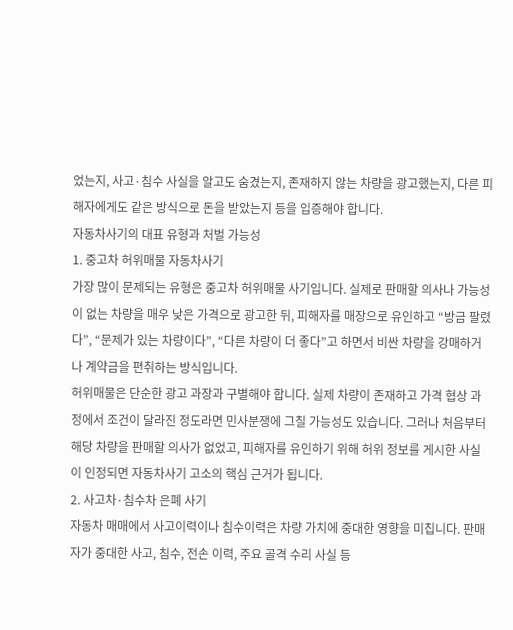었는지, 사고·침수 사실을 알고도 숨겼는지, 존재하지 않는 차량을 광고했는지, 다른 피해자에게도 같은 방식으로 돈을 받았는지 등을 입증해야 합니다.
자동차사기의 대표 유형과 처벌 가능성
1. 중고차 허위매물 자동차사기
가장 많이 문제되는 유형은 중고차 허위매물 사기입니다. 실제로 판매할 의사나 가능성이 없는 차량을 매우 낮은 가격으로 광고한 뒤, 피해자를 매장으로 유인하고 “방금 팔렸다”, “문제가 있는 차량이다”, “다른 차량이 더 좋다”고 하면서 비싼 차량을 강매하거나 계약금을 편취하는 방식입니다.
허위매물은 단순한 광고 과장과 구별해야 합니다. 실제 차량이 존재하고 가격 협상 과정에서 조건이 달라진 정도라면 민사분쟁에 그칠 가능성도 있습니다. 그러나 처음부터 해당 차량을 판매할 의사가 없었고, 피해자를 유인하기 위해 허위 정보를 게시한 사실이 인정되면 자동차사기 고소의 핵심 근거가 됩니다.
2. 사고차·침수차 은폐 사기
자동차 매매에서 사고이력이나 침수이력은 차량 가치에 중대한 영향을 미칩니다. 판매자가 중대한 사고, 침수, 전손 이력, 주요 골격 수리 사실 등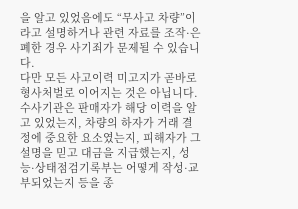을 알고 있었음에도 “무사고 차량”이라고 설명하거나 관련 자료를 조작·은폐한 경우 사기죄가 문제될 수 있습니다.
다만 모든 사고이력 미고지가 곧바로 형사처벌로 이어지는 것은 아닙니다. 수사기관은 판매자가 해당 이력을 알고 있었는지, 차량의 하자가 거래 결정에 중요한 요소였는지, 피해자가 그 설명을 믿고 대금을 지급했는지, 성능·상태점검기록부는 어떻게 작성·교부되었는지 등을 종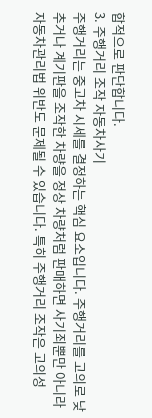합적으로 판단합니다.
3. 주행거리 조작 자동차사기
주행거리는 중고차 시세를 결정하는 핵심 요소입니다. 주행거리를 고의로 낮추거나 계기판을 조작한 차량을 정상 차량처럼 판매하면 사기죄뿐만 아니라 자동차관리법 위반도 문제될 수 있습니다. 특히 주행거리 조작은 고의성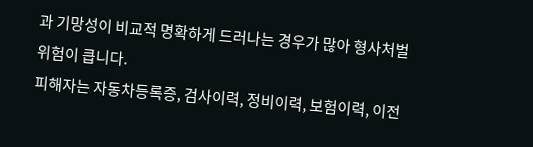과 기망성이 비교적 명확하게 드러나는 경우가 많아 형사처벌 위험이 큽니다.
피해자는 자동차등록증, 검사이력, 정비이력, 보험이력, 이전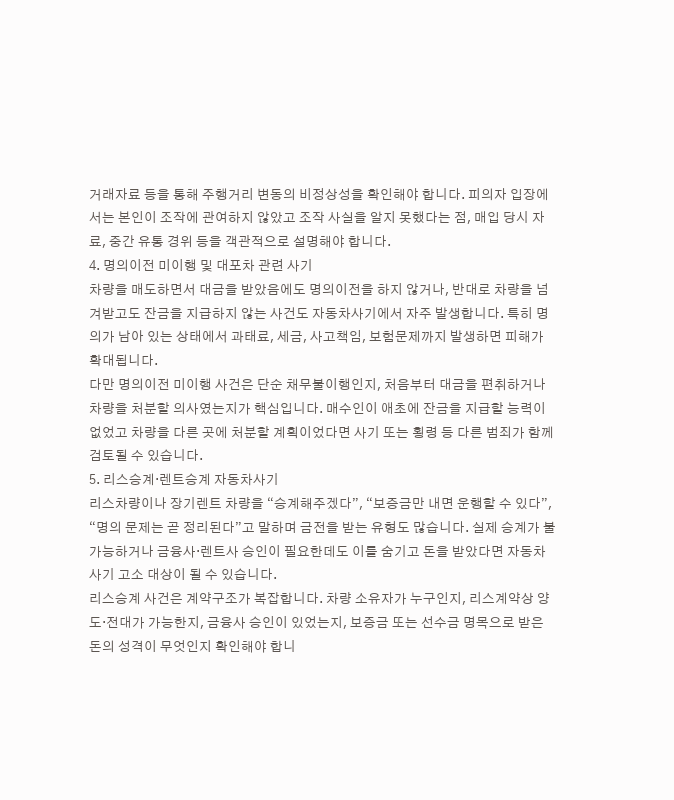거래자료 등을 통해 주행거리 변동의 비정상성을 확인해야 합니다. 피의자 입장에서는 본인이 조작에 관여하지 않았고 조작 사실을 알지 못했다는 점, 매입 당시 자료, 중간 유통 경위 등을 객관적으로 설명해야 합니다.
4. 명의이전 미이행 및 대포차 관련 사기
차량을 매도하면서 대금을 받았음에도 명의이전을 하지 않거나, 반대로 차량을 넘겨받고도 잔금을 지급하지 않는 사건도 자동차사기에서 자주 발생합니다. 특히 명의가 남아 있는 상태에서 과태료, 세금, 사고책임, 보험문제까지 발생하면 피해가 확대됩니다.
다만 명의이전 미이행 사건은 단순 채무불이행인지, 처음부터 대금을 편취하거나 차량을 처분할 의사였는지가 핵심입니다. 매수인이 애초에 잔금을 지급할 능력이 없었고 차량을 다른 곳에 처분할 계획이었다면 사기 또는 횡령 등 다른 범죄가 함께 검토될 수 있습니다.
5. 리스승계·렌트승계 자동차사기
리스차량이나 장기렌트 차량을 “승계해주겠다”, “보증금만 내면 운행할 수 있다”, “명의 문제는 곧 정리된다”고 말하며 금전을 받는 유형도 많습니다. 실제 승계가 불가능하거나 금융사·렌트사 승인이 필요한데도 이를 숨기고 돈을 받았다면 자동차사기 고소 대상이 될 수 있습니다.
리스승계 사건은 계약구조가 복잡합니다. 차량 소유자가 누구인지, 리스계약상 양도·전대가 가능한지, 금융사 승인이 있었는지, 보증금 또는 선수금 명목으로 받은 돈의 성격이 무엇인지 확인해야 합니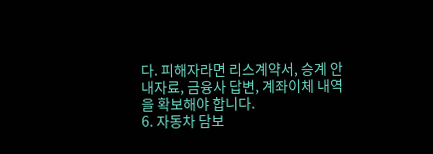다. 피해자라면 리스계약서, 승계 안내자료, 금융사 답변, 계좌이체 내역을 확보해야 합니다.
6. 자동차 담보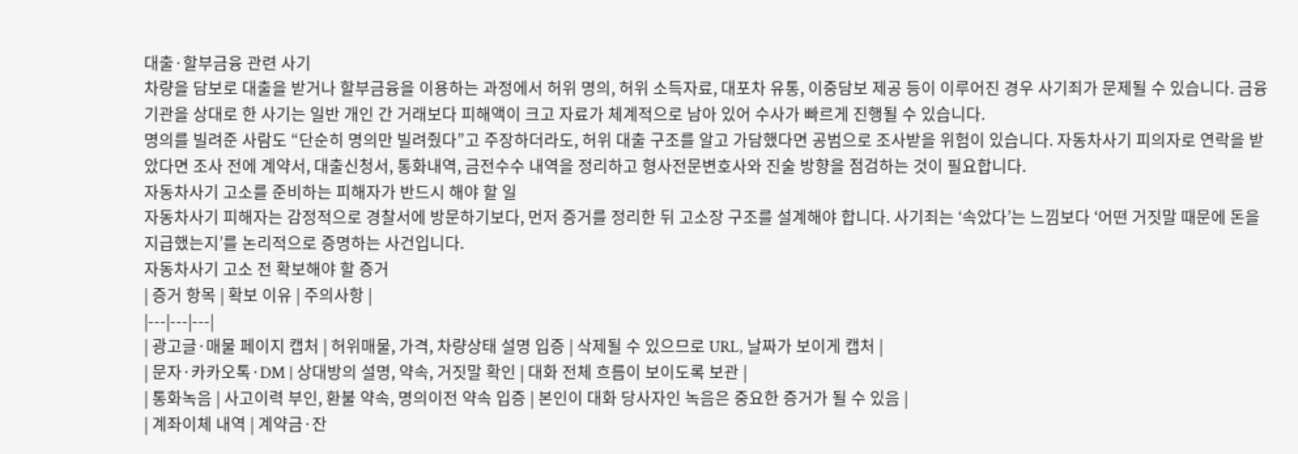대출·할부금융 관련 사기
차량을 담보로 대출을 받거나 할부금융을 이용하는 과정에서 허위 명의, 허위 소득자료, 대포차 유통, 이중담보 제공 등이 이루어진 경우 사기죄가 문제될 수 있습니다. 금융기관을 상대로 한 사기는 일반 개인 간 거래보다 피해액이 크고 자료가 체계적으로 남아 있어 수사가 빠르게 진행될 수 있습니다.
명의를 빌려준 사람도 “단순히 명의만 빌려줬다”고 주장하더라도, 허위 대출 구조를 알고 가담했다면 공범으로 조사받을 위험이 있습니다. 자동차사기 피의자로 연락을 받았다면 조사 전에 계약서, 대출신청서, 통화내역, 금전수수 내역을 정리하고 형사전문변호사와 진술 방향을 점검하는 것이 필요합니다.
자동차사기 고소를 준비하는 피해자가 반드시 해야 할 일
자동차사기 피해자는 감정적으로 경찰서에 방문하기보다, 먼저 증거를 정리한 뒤 고소장 구조를 설계해야 합니다. 사기죄는 ‘속았다’는 느낌보다 ‘어떤 거짓말 때문에 돈을 지급했는지’를 논리적으로 증명하는 사건입니다.
자동차사기 고소 전 확보해야 할 증거
| 증거 항목 | 확보 이유 | 주의사항 |
|---|---|---|
| 광고글·매물 페이지 캡처 | 허위매물, 가격, 차량상태 설명 입증 | 삭제될 수 있으므로 URL, 날짜가 보이게 캡처 |
| 문자·카카오톡·DM | 상대방의 설명, 약속, 거짓말 확인 | 대화 전체 흐름이 보이도록 보관 |
| 통화녹음 | 사고이력 부인, 환불 약속, 명의이전 약속 입증 | 본인이 대화 당사자인 녹음은 중요한 증거가 될 수 있음 |
| 계좌이체 내역 | 계약금·잔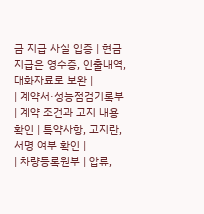금 지급 사실 입증 | 현금 지급은 영수증, 인출내역, 대화자료로 보완 |
| 계약서·성능점검기록부 | 계약 조건과 고지 내용 확인 | 특약사항, 고지란, 서명 여부 확인 |
| 차량등록원부 | 압류,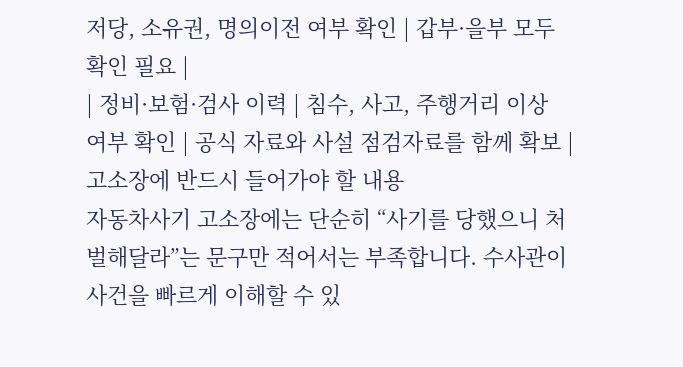저당, 소유권, 명의이전 여부 확인 | 갑부·을부 모두 확인 필요 |
| 정비·보험·검사 이력 | 침수, 사고, 주행거리 이상 여부 확인 | 공식 자료와 사설 점검자료를 함께 확보 |
고소장에 반드시 들어가야 할 내용
자동차사기 고소장에는 단순히 “사기를 당했으니 처벌해달라”는 문구만 적어서는 부족합니다. 수사관이 사건을 빠르게 이해할 수 있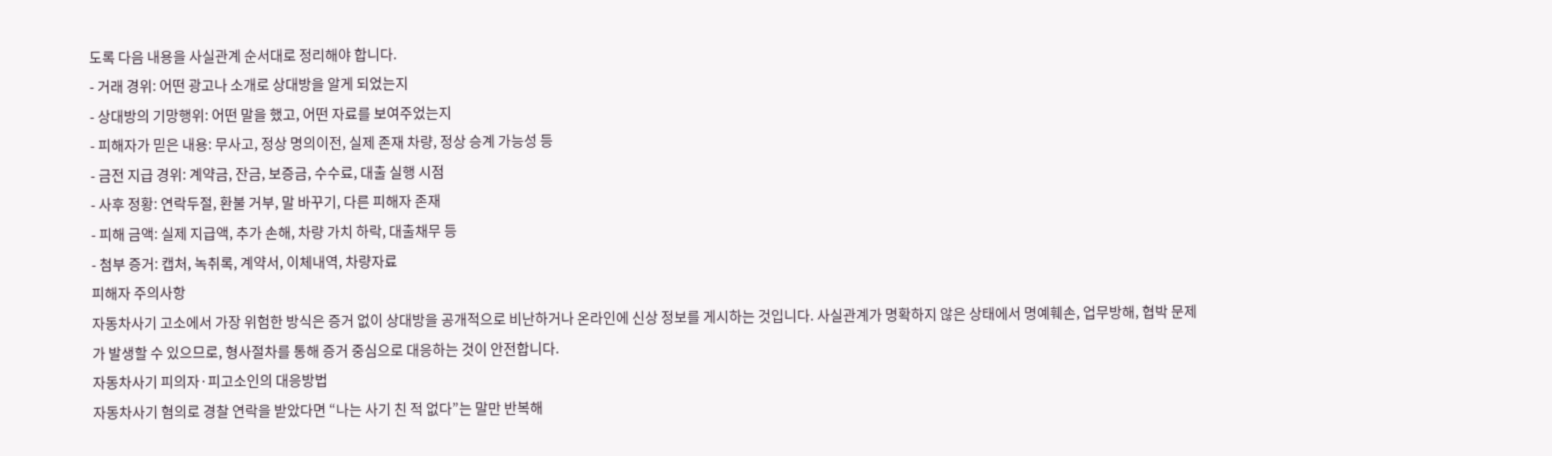도록 다음 내용을 사실관계 순서대로 정리해야 합니다.
- 거래 경위: 어떤 광고나 소개로 상대방을 알게 되었는지
- 상대방의 기망행위: 어떤 말을 했고, 어떤 자료를 보여주었는지
- 피해자가 믿은 내용: 무사고, 정상 명의이전, 실제 존재 차량, 정상 승계 가능성 등
- 금전 지급 경위: 계약금, 잔금, 보증금, 수수료, 대출 실행 시점
- 사후 정황: 연락두절, 환불 거부, 말 바꾸기, 다른 피해자 존재
- 피해 금액: 실제 지급액, 추가 손해, 차량 가치 하락, 대출채무 등
- 첨부 증거: 캡처, 녹취록, 계약서, 이체내역, 차량자료
피해자 주의사항
자동차사기 고소에서 가장 위험한 방식은 증거 없이 상대방을 공개적으로 비난하거나 온라인에 신상 정보를 게시하는 것입니다. 사실관계가 명확하지 않은 상태에서 명예훼손, 업무방해, 협박 문제가 발생할 수 있으므로, 형사절차를 통해 증거 중심으로 대응하는 것이 안전합니다.
자동차사기 피의자·피고소인의 대응방법
자동차사기 혐의로 경찰 연락을 받았다면 “나는 사기 친 적 없다”는 말만 반복해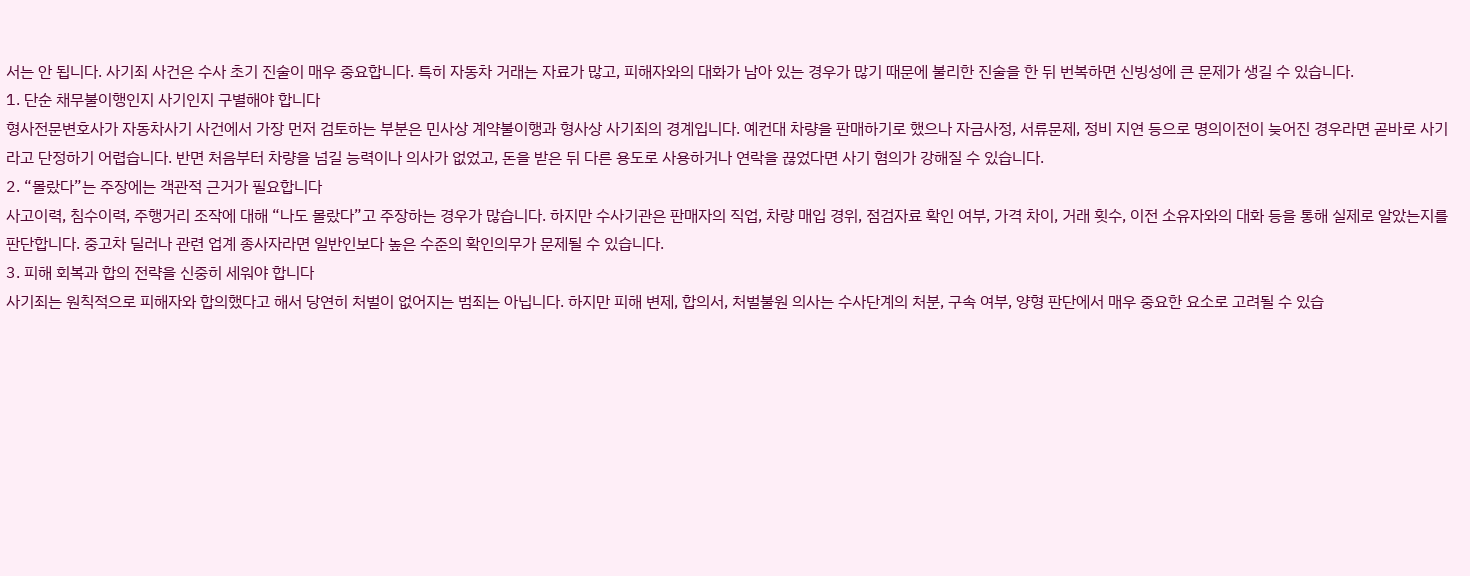서는 안 됩니다. 사기죄 사건은 수사 초기 진술이 매우 중요합니다. 특히 자동차 거래는 자료가 많고, 피해자와의 대화가 남아 있는 경우가 많기 때문에 불리한 진술을 한 뒤 번복하면 신빙성에 큰 문제가 생길 수 있습니다.
1. 단순 채무불이행인지 사기인지 구별해야 합니다
형사전문변호사가 자동차사기 사건에서 가장 먼저 검토하는 부분은 민사상 계약불이행과 형사상 사기죄의 경계입니다. 예컨대 차량을 판매하기로 했으나 자금사정, 서류문제, 정비 지연 등으로 명의이전이 늦어진 경우라면 곧바로 사기라고 단정하기 어렵습니다. 반면 처음부터 차량을 넘길 능력이나 의사가 없었고, 돈을 받은 뒤 다른 용도로 사용하거나 연락을 끊었다면 사기 혐의가 강해질 수 있습니다.
2. “몰랐다”는 주장에는 객관적 근거가 필요합니다
사고이력, 침수이력, 주행거리 조작에 대해 “나도 몰랐다”고 주장하는 경우가 많습니다. 하지만 수사기관은 판매자의 직업, 차량 매입 경위, 점검자료 확인 여부, 가격 차이, 거래 횟수, 이전 소유자와의 대화 등을 통해 실제로 알았는지를 판단합니다. 중고차 딜러나 관련 업계 종사자라면 일반인보다 높은 수준의 확인의무가 문제될 수 있습니다.
3. 피해 회복과 합의 전략을 신중히 세워야 합니다
사기죄는 원칙적으로 피해자와 합의했다고 해서 당연히 처벌이 없어지는 범죄는 아닙니다. 하지만 피해 변제, 합의서, 처벌불원 의사는 수사단계의 처분, 구속 여부, 양형 판단에서 매우 중요한 요소로 고려될 수 있습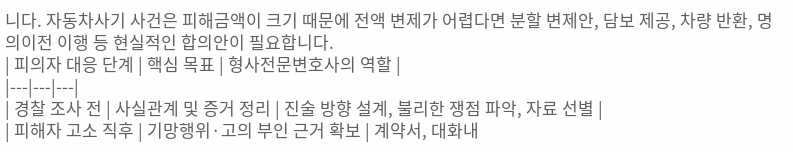니다. 자동차사기 사건은 피해금액이 크기 때문에 전액 변제가 어렵다면 분할 변제안, 담보 제공, 차량 반환, 명의이전 이행 등 현실적인 합의안이 필요합니다.
| 피의자 대응 단계 | 핵심 목표 | 형사전문변호사의 역할 |
|---|---|---|
| 경찰 조사 전 | 사실관계 및 증거 정리 | 진술 방향 설계, 불리한 쟁점 파악, 자료 선별 |
| 피해자 고소 직후 | 기망행위·고의 부인 근거 확보 | 계약서, 대화내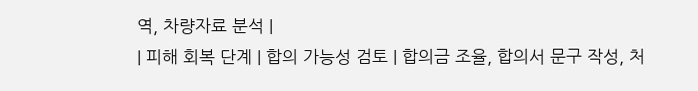역, 차량자료 분석 |
| 피해 회복 단계 | 합의 가능성 검토 | 합의금 조율, 합의서 문구 작성, 처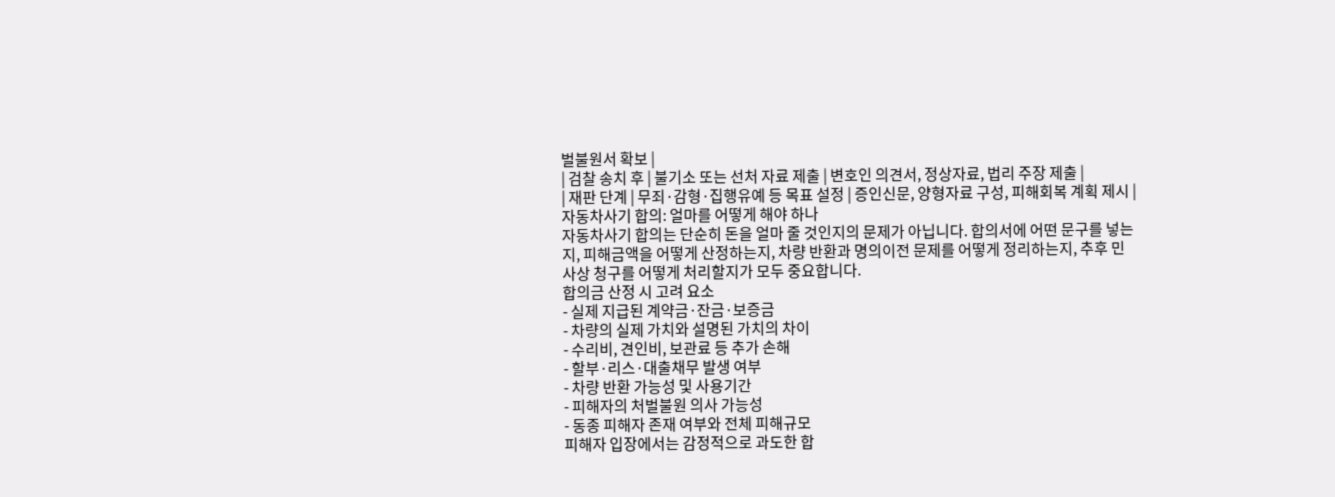벌불원서 확보 |
| 검찰 송치 후 | 불기소 또는 선처 자료 제출 | 변호인 의견서, 정상자료, 법리 주장 제출 |
| 재판 단계 | 무죄·감형·집행유예 등 목표 설정 | 증인신문, 양형자료 구성, 피해회복 계획 제시 |
자동차사기 합의: 얼마를 어떻게 해야 하나
자동차사기 합의는 단순히 돈을 얼마 줄 것인지의 문제가 아닙니다. 합의서에 어떤 문구를 넣는지, 피해금액을 어떻게 산정하는지, 차량 반환과 명의이전 문제를 어떻게 정리하는지, 추후 민사상 청구를 어떻게 처리할지가 모두 중요합니다.
합의금 산정 시 고려 요소
- 실제 지급된 계약금·잔금·보증금
- 차량의 실제 가치와 설명된 가치의 차이
- 수리비, 견인비, 보관료 등 추가 손해
- 할부·리스·대출채무 발생 여부
- 차량 반환 가능성 및 사용기간
- 피해자의 처벌불원 의사 가능성
- 동종 피해자 존재 여부와 전체 피해규모
피해자 입장에서는 감정적으로 과도한 합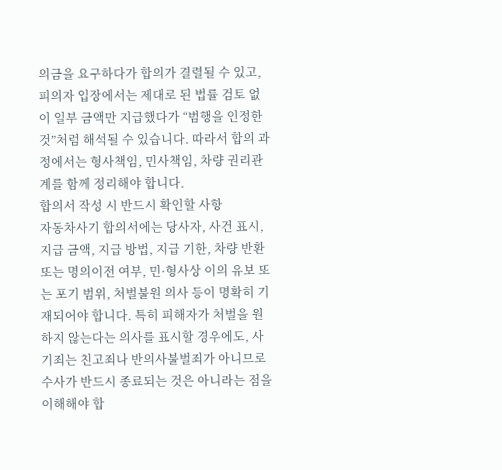의금을 요구하다가 합의가 결렬될 수 있고, 피의자 입장에서는 제대로 된 법률 검토 없이 일부 금액만 지급했다가 “범행을 인정한 것”처럼 해석될 수 있습니다. 따라서 합의 과정에서는 형사책임, 민사책임, 차량 권리관계를 함께 정리해야 합니다.
합의서 작성 시 반드시 확인할 사항
자동차사기 합의서에는 당사자, 사건 표시, 지급 금액, 지급 방법, 지급 기한, 차량 반환 또는 명의이전 여부, 민·형사상 이의 유보 또는 포기 범위, 처벌불원 의사 등이 명확히 기재되어야 합니다. 특히 피해자가 처벌을 원하지 않는다는 의사를 표시할 경우에도, 사기죄는 친고죄나 반의사불벌죄가 아니므로 수사가 반드시 종료되는 것은 아니라는 점을 이해해야 합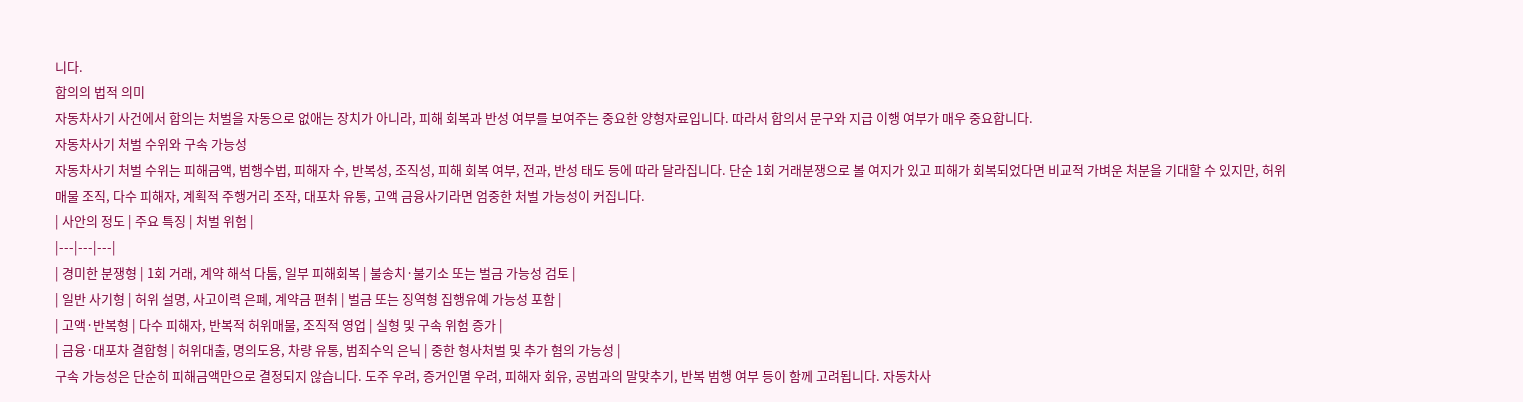니다.
합의의 법적 의미
자동차사기 사건에서 합의는 처벌을 자동으로 없애는 장치가 아니라, 피해 회복과 반성 여부를 보여주는 중요한 양형자료입니다. 따라서 합의서 문구와 지급 이행 여부가 매우 중요합니다.
자동차사기 처벌 수위와 구속 가능성
자동차사기 처벌 수위는 피해금액, 범행수법, 피해자 수, 반복성, 조직성, 피해 회복 여부, 전과, 반성 태도 등에 따라 달라집니다. 단순 1회 거래분쟁으로 볼 여지가 있고 피해가 회복되었다면 비교적 가벼운 처분을 기대할 수 있지만, 허위매물 조직, 다수 피해자, 계획적 주행거리 조작, 대포차 유통, 고액 금융사기라면 엄중한 처벌 가능성이 커집니다.
| 사안의 정도 | 주요 특징 | 처벌 위험 |
|---|---|---|
| 경미한 분쟁형 | 1회 거래, 계약 해석 다툼, 일부 피해회복 | 불송치·불기소 또는 벌금 가능성 검토 |
| 일반 사기형 | 허위 설명, 사고이력 은폐, 계약금 편취 | 벌금 또는 징역형 집행유예 가능성 포함 |
| 고액·반복형 | 다수 피해자, 반복적 허위매물, 조직적 영업 | 실형 및 구속 위험 증가 |
| 금융·대포차 결합형 | 허위대출, 명의도용, 차량 유통, 범죄수익 은닉 | 중한 형사처벌 및 추가 혐의 가능성 |
구속 가능성은 단순히 피해금액만으로 결정되지 않습니다. 도주 우려, 증거인멸 우려, 피해자 회유, 공범과의 말맞추기, 반복 범행 여부 등이 함께 고려됩니다. 자동차사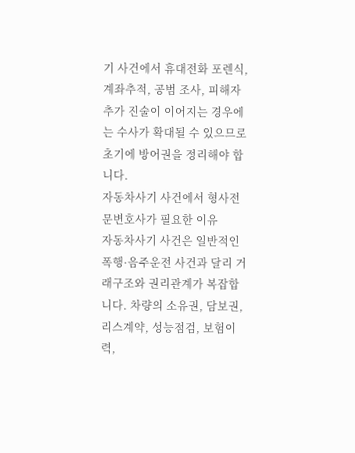기 사건에서 휴대전화 포렌식, 계좌추적, 공범 조사, 피해자 추가 진술이 이어지는 경우에는 수사가 확대될 수 있으므로 초기에 방어권을 정리해야 합니다.
자동차사기 사건에서 형사전문변호사가 필요한 이유
자동차사기 사건은 일반적인 폭행·음주운전 사건과 달리 거래구조와 권리관계가 복잡합니다. 차량의 소유권, 담보권, 리스계약, 성능점검, 보험이력,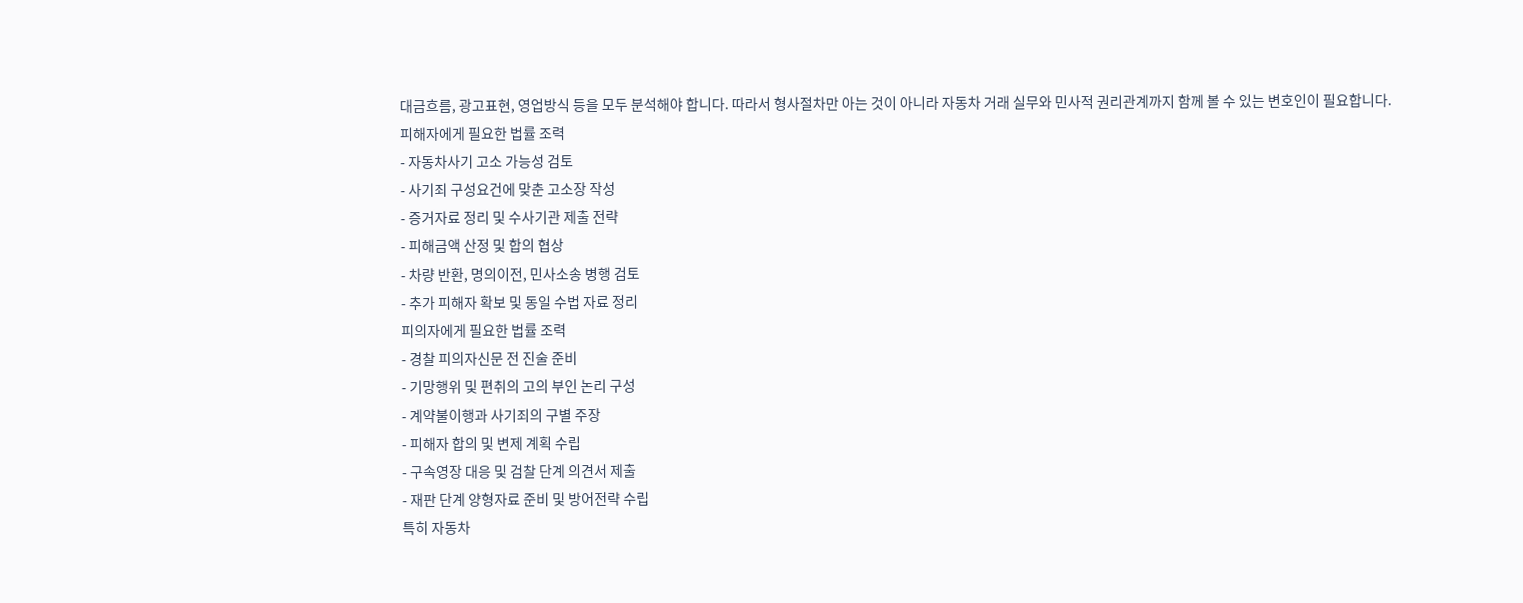대금흐름, 광고표현, 영업방식 등을 모두 분석해야 합니다. 따라서 형사절차만 아는 것이 아니라 자동차 거래 실무와 민사적 권리관계까지 함께 볼 수 있는 변호인이 필요합니다.
피해자에게 필요한 법률 조력
- 자동차사기 고소 가능성 검토
- 사기죄 구성요건에 맞춘 고소장 작성
- 증거자료 정리 및 수사기관 제출 전략
- 피해금액 산정 및 합의 협상
- 차량 반환, 명의이전, 민사소송 병행 검토
- 추가 피해자 확보 및 동일 수법 자료 정리
피의자에게 필요한 법률 조력
- 경찰 피의자신문 전 진술 준비
- 기망행위 및 편취의 고의 부인 논리 구성
- 계약불이행과 사기죄의 구별 주장
- 피해자 합의 및 변제 계획 수립
- 구속영장 대응 및 검찰 단계 의견서 제출
- 재판 단계 양형자료 준비 및 방어전략 수립
특히 자동차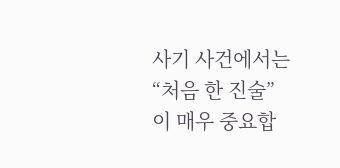사기 사건에서는 “처음 한 진술”이 매우 중요합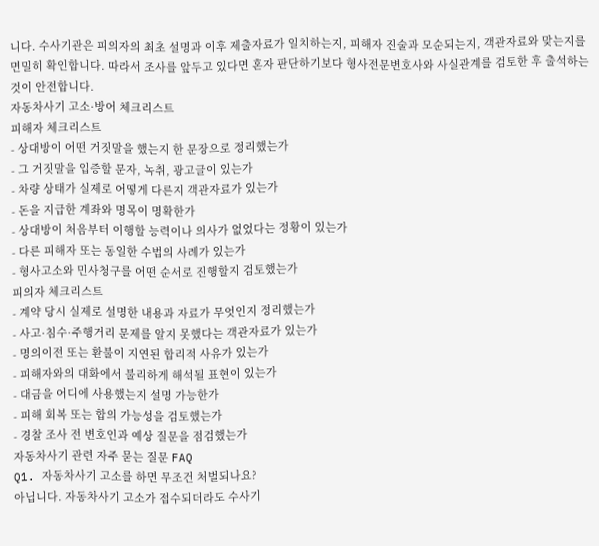니다. 수사기관은 피의자의 최초 설명과 이후 제출자료가 일치하는지, 피해자 진술과 모순되는지, 객관자료와 맞는지를 면밀히 확인합니다. 따라서 조사를 앞두고 있다면 혼자 판단하기보다 형사전문변호사와 사실관계를 검토한 후 출석하는 것이 안전합니다.
자동차사기 고소·방어 체크리스트
피해자 체크리스트
- 상대방이 어떤 거짓말을 했는지 한 문장으로 정리했는가
- 그 거짓말을 입증할 문자, 녹취, 광고글이 있는가
- 차량 상태가 실제로 어떻게 다른지 객관자료가 있는가
- 돈을 지급한 계좌와 명목이 명확한가
- 상대방이 처음부터 이행할 능력이나 의사가 없었다는 정황이 있는가
- 다른 피해자 또는 동일한 수법의 사례가 있는가
- 형사고소와 민사청구를 어떤 순서로 진행할지 검토했는가
피의자 체크리스트
- 계약 당시 실제로 설명한 내용과 자료가 무엇인지 정리했는가
- 사고·침수·주행거리 문제를 알지 못했다는 객관자료가 있는가
- 명의이전 또는 환불이 지연된 합리적 사유가 있는가
- 피해자와의 대화에서 불리하게 해석될 표현이 있는가
- 대금을 어디에 사용했는지 설명 가능한가
- 피해 회복 또는 합의 가능성을 검토했는가
- 경찰 조사 전 변호인과 예상 질문을 점검했는가
자동차사기 관련 자주 묻는 질문 FAQ
Q1. 자동차사기 고소를 하면 무조건 처벌되나요?
아닙니다. 자동차사기 고소가 접수되더라도 수사기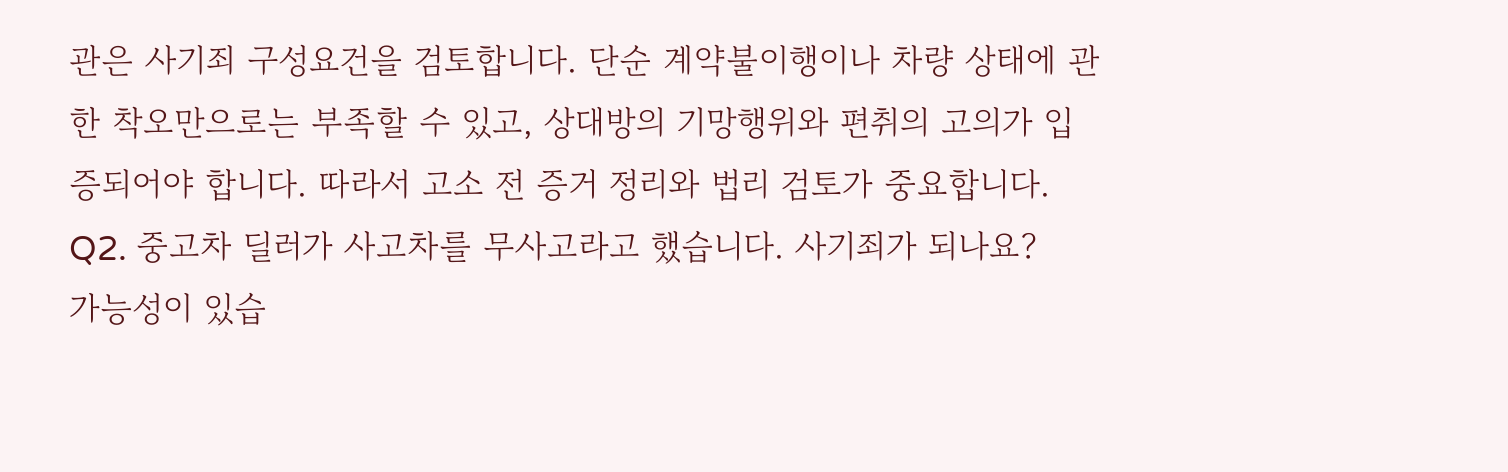관은 사기죄 구성요건을 검토합니다. 단순 계약불이행이나 차량 상태에 관한 착오만으로는 부족할 수 있고, 상대방의 기망행위와 편취의 고의가 입증되어야 합니다. 따라서 고소 전 증거 정리와 법리 검토가 중요합니다.
Q2. 중고차 딜러가 사고차를 무사고라고 했습니다. 사기죄가 되나요?
가능성이 있습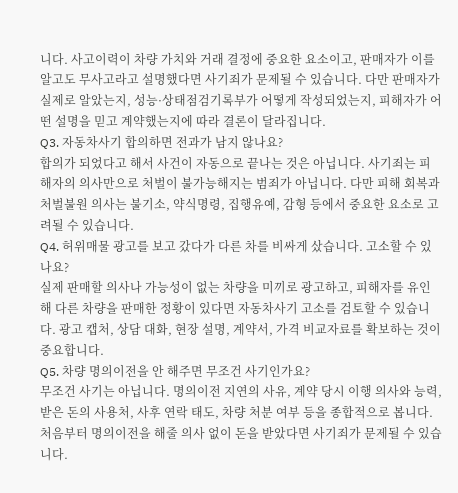니다. 사고이력이 차량 가치와 거래 결정에 중요한 요소이고, 판매자가 이를 알고도 무사고라고 설명했다면 사기죄가 문제될 수 있습니다. 다만 판매자가 실제로 알았는지, 성능·상태점검기록부가 어떻게 작성되었는지, 피해자가 어떤 설명을 믿고 계약했는지에 따라 결론이 달라집니다.
Q3. 자동차사기 합의하면 전과가 남지 않나요?
합의가 되었다고 해서 사건이 자동으로 끝나는 것은 아닙니다. 사기죄는 피해자의 의사만으로 처벌이 불가능해지는 범죄가 아닙니다. 다만 피해 회복과 처벌불원 의사는 불기소, 약식명령, 집행유예, 감형 등에서 중요한 요소로 고려될 수 있습니다.
Q4. 허위매물 광고를 보고 갔다가 다른 차를 비싸게 샀습니다. 고소할 수 있나요?
실제 판매할 의사나 가능성이 없는 차량을 미끼로 광고하고, 피해자를 유인해 다른 차량을 판매한 정황이 있다면 자동차사기 고소를 검토할 수 있습니다. 광고 캡처, 상담 대화, 현장 설명, 계약서, 가격 비교자료를 확보하는 것이 중요합니다.
Q5. 차량 명의이전을 안 해주면 무조건 사기인가요?
무조건 사기는 아닙니다. 명의이전 지연의 사유, 계약 당시 이행 의사와 능력, 받은 돈의 사용처, 사후 연락 태도, 차량 처분 여부 등을 종합적으로 봅니다. 처음부터 명의이전을 해줄 의사 없이 돈을 받았다면 사기죄가 문제될 수 있습니다.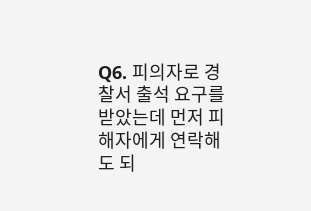Q6. 피의자로 경찰서 출석 요구를 받았는데 먼저 피해자에게 연락해도 되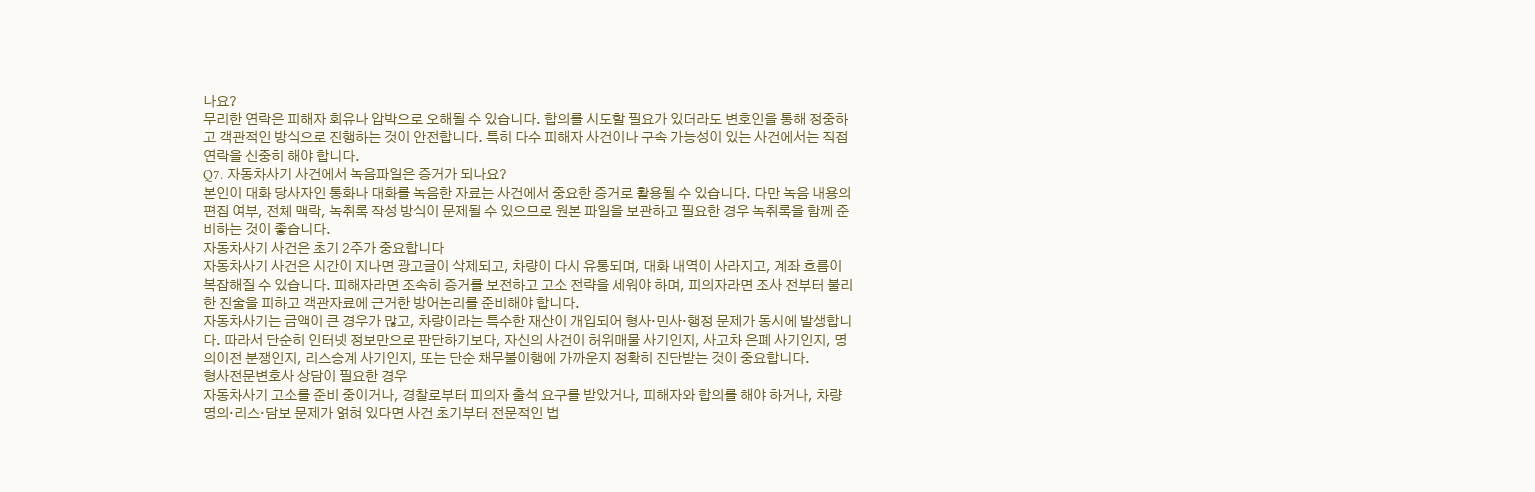나요?
무리한 연락은 피해자 회유나 압박으로 오해될 수 있습니다. 합의를 시도할 필요가 있더라도 변호인을 통해 정중하고 객관적인 방식으로 진행하는 것이 안전합니다. 특히 다수 피해자 사건이나 구속 가능성이 있는 사건에서는 직접 연락을 신중히 해야 합니다.
Q7. 자동차사기 사건에서 녹음파일은 증거가 되나요?
본인이 대화 당사자인 통화나 대화를 녹음한 자료는 사건에서 중요한 증거로 활용될 수 있습니다. 다만 녹음 내용의 편집 여부, 전체 맥락, 녹취록 작성 방식이 문제될 수 있으므로 원본 파일을 보관하고 필요한 경우 녹취록을 함께 준비하는 것이 좋습니다.
자동차사기 사건은 초기 2주가 중요합니다
자동차사기 사건은 시간이 지나면 광고글이 삭제되고, 차량이 다시 유통되며, 대화 내역이 사라지고, 계좌 흐름이 복잡해질 수 있습니다. 피해자라면 조속히 증거를 보전하고 고소 전략을 세워야 하며, 피의자라면 조사 전부터 불리한 진술을 피하고 객관자료에 근거한 방어논리를 준비해야 합니다.
자동차사기는 금액이 큰 경우가 많고, 차량이라는 특수한 재산이 개입되어 형사·민사·행정 문제가 동시에 발생합니다. 따라서 단순히 인터넷 정보만으로 판단하기보다, 자신의 사건이 허위매물 사기인지, 사고차 은폐 사기인지, 명의이전 분쟁인지, 리스승계 사기인지, 또는 단순 채무불이행에 가까운지 정확히 진단받는 것이 중요합니다.
형사전문변호사 상담이 필요한 경우
자동차사기 고소를 준비 중이거나, 경찰로부터 피의자 출석 요구를 받았거나, 피해자와 합의를 해야 하거나, 차량 명의·리스·담보 문제가 얽혀 있다면 사건 초기부터 전문적인 법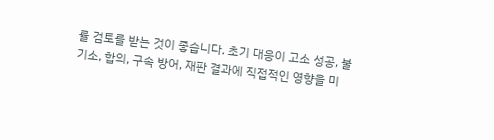률 검토를 받는 것이 좋습니다. 초기 대응이 고소 성공, 불기소, 합의, 구속 방어, 재판 결과에 직접적인 영향을 미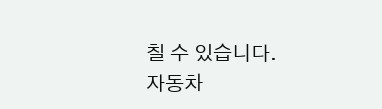칠 수 있습니다.
자동차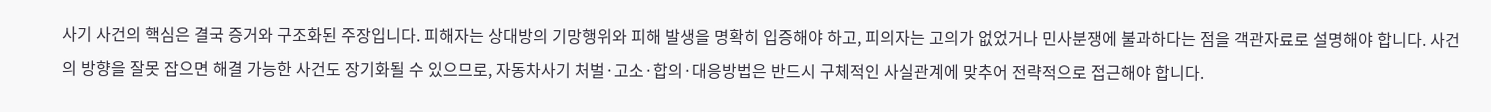사기 사건의 핵심은 결국 증거와 구조화된 주장입니다. 피해자는 상대방의 기망행위와 피해 발생을 명확히 입증해야 하고, 피의자는 고의가 없었거나 민사분쟁에 불과하다는 점을 객관자료로 설명해야 합니다. 사건의 방향을 잘못 잡으면 해결 가능한 사건도 장기화될 수 있으므로, 자동차사기 처벌·고소·합의·대응방법은 반드시 구체적인 사실관계에 맞추어 전략적으로 접근해야 합니다.